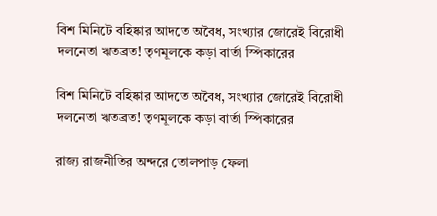বিশ মিনিটে বহিষ্কার আদতে অবৈধ, সংখ্যার জোরেই বিরোধী দলনেতা ঋতব্রত! তৃণমূলকে কড়া বার্তা স্পিকারের

বিশ মিনিটে বহিষ্কার আদতে অবৈধ, সংখ্যার জোরেই বিরোধী দলনেতা ঋতব্রত! তৃণমূলকে কড়া বার্তা স্পিকারের

রাজ্য রাজনীতির অন্দরে তোলপাড় ফেলা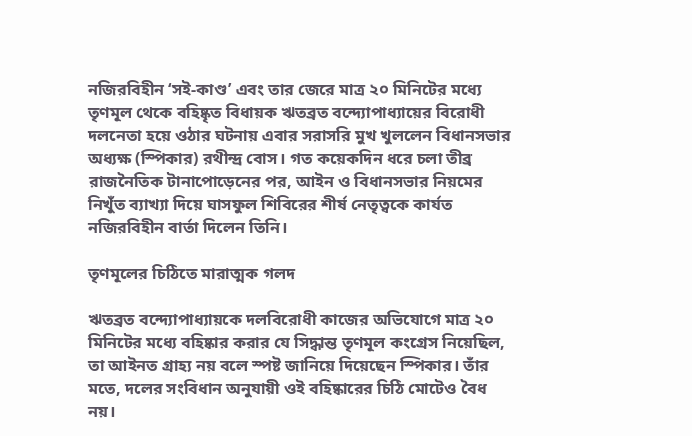নজিরবিহীন ‘সই-কাণ্ড’ এবং তার জেরে মাত্র ২০ মিনিটের মধ্যে তৃণমূল থেকে বহিষ্কৃত বিধায়ক ঋতব্রত বন্দ্যোপাধ্যায়ের বিরোধী দলনেতা হয়ে ওঠার ঘটনায় এবার সরাসরি মুখ খুললেন বিধানসভার অধ্যক্ষ (স্পিকার) রথীন্দ্র বোস। গত কয়েকদিন ধরে চলা তীব্র রাজনৈতিক টানাপোড়েনের পর, আইন ও বিধানসভার নিয়মের নিখুঁত ব্যাখ্যা দিয়ে ঘাসফুল শিবিরের শীর্ষ নেতৃত্বকে কার্যত নজিরবিহীন বার্তা দিলেন তিনি।

তৃণমূলের চিঠিতে মারাত্মক গলদ

ঋতব্রত বন্দ্যোপাধ্যায়কে দলবিরোধী কাজের অভিযোগে মাত্র ২০ মিনিটের মধ্যে বহিষ্কার করার যে সিদ্ধান্ত তৃণমূল কংগ্রেস নিয়েছিল, তা আইনত গ্রাহ্য নয় বলে স্পষ্ট জানিয়ে দিয়েছেন স্পিকার। তাঁর মতে, দলের সংবিধান অনুযায়ী ওই বহিষ্কারের চিঠি মোটেও বৈধ নয়।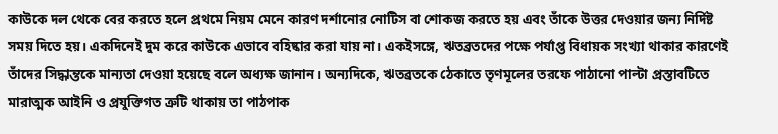কাউকে দল থেকে বের করতে হলে প্রথমে নিয়ম মেনে কারণ দর্শানোর নোটিস বা শোকজ করতে হয় এবং তাঁকে উত্তর দেওয়ার জন্য নির্দিষ্ট সময় দিতে হয়। একদিনেই দুম করে কাউকে এভাবে বহিষ্কার করা যায় না। একইসঙ্গে, ঋতব্রতদের পক্ষে পর্যাপ্ত বিধায়ক সংখ্যা থাকার কারণেই তাঁদের সিদ্ধান্তকে মান্যতা দেওয়া হয়েছে বলে অধ্যক্ষ জানান। অন্যদিকে, ঋতব্রতকে ঠেকাতে তৃণমূলের তরফে পাঠানো পাল্টা প্রস্তাবটিতে মারাত্মক আইনি ও প্রযুক্তিগত ত্রুটি থাকায় তা পাঠপাক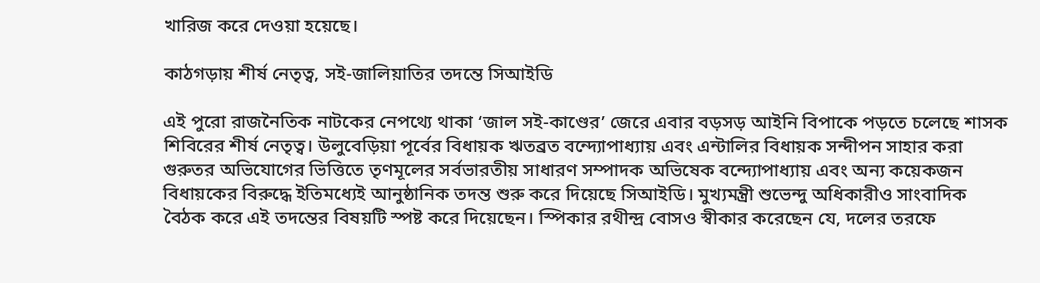খারিজ করে দেওয়া হয়েছে।

কাঠগড়ায় শীর্ষ নেতৃত্ব, সই-জালিয়াতির তদন্তে সিআইডি

এই পুরো রাজনৈতিক নাটকের নেপথ্যে থাকা ‘জাল সই-কাণ্ডের’ জেরে এবার বড়সড় আইনি বিপাকে পড়তে চলেছে শাসক শিবিরের শীর্ষ নেতৃত্ব। উলুবেড়িয়া পূর্বের বিধায়ক ঋতব্রত বন্দ্যোপাধ্যায় এবং এন্টালির বিধায়ক সন্দীপন সাহার করা গুরুতর অভিযোগের ভিত্তিতে তৃণমূলের সর্বভারতীয় সাধারণ সম্পাদক অভিষেক বন্দ্যোপাধ্যায় এবং অন্য কয়েকজন বিধায়কের বিরুদ্ধে ইতিমধ্যেই আনুষ্ঠানিক তদন্ত শুরু করে দিয়েছে সিআইডি। মুখ্যমন্ত্রী শুভেন্দু অধিকারীও সাংবাদিক বৈঠক করে এই তদন্তের বিষয়টি স্পষ্ট করে দিয়েছেন। স্পিকার রথীন্দ্র বোসও স্বীকার করেছেন যে, দলের তরফে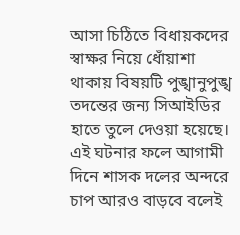আসা চিঠিতে বিধায়কদের স্বাক্ষর নিয়ে ধোঁয়াশা থাকায় বিষয়টি পুঙ্খানুপুঙ্খ তদন্তের জন্য সিআইডির হাতে তুলে দেওয়া হয়েছে। এই ঘটনার ফলে আগামী দিনে শাসক দলের অন্দরে চাপ আরও বাড়বে বলেই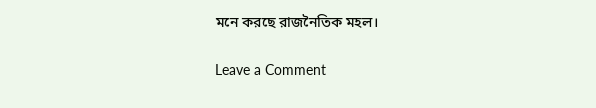মনে করছে রাজনৈতিক মহল।

Leave a Comment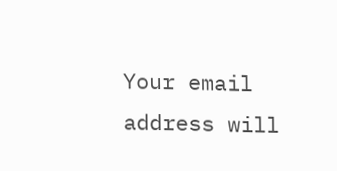Your email address will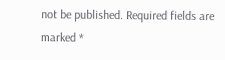not be published. Required fields are marked *